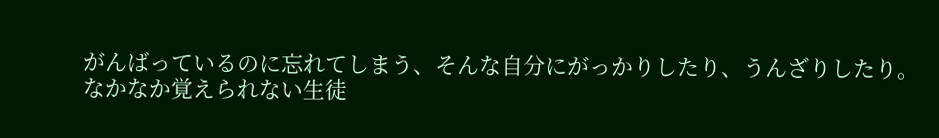がんばっているのに忘れてしまう、そんな自分にがっかりしたり、うんざりしたり。
なかなか覚えられない生徒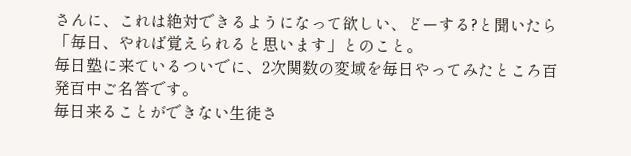さんに、これは絶対できるようになって欲しい、どーする?と聞いたら
「毎日、やれば覚えられると思います」とのこと。
毎日塾に来ているついでに、2次関数の変域を毎日やってみたところ百発百中ご名答です。
毎日来ることができない生徒さ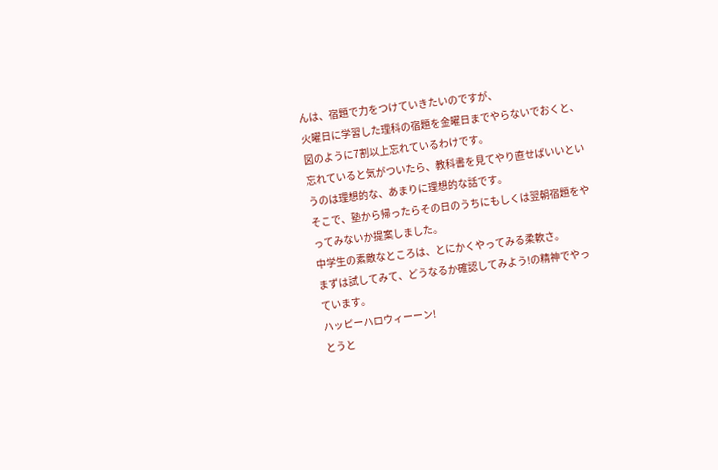んは、宿題で力をつけていきたいのですが、
火曜日に学習した理科の宿題を金曜日までやらないでおくと、図のように7割以上忘れているわけです。
忘れていると気がついたら、教科書を見てやり直せばいいというのは理想的な、あまりに理想的な話です。
そこで、塾から帰ったらその日のうちにもしくは翌朝宿題をやってみないか提案しました。
中学生の素敵なところは、とにかくやってみる柔軟さ。
まずは試してみて、どうなるか確認してみよう!の精神でやっています。
ハッピーハロウィーーン!
とうと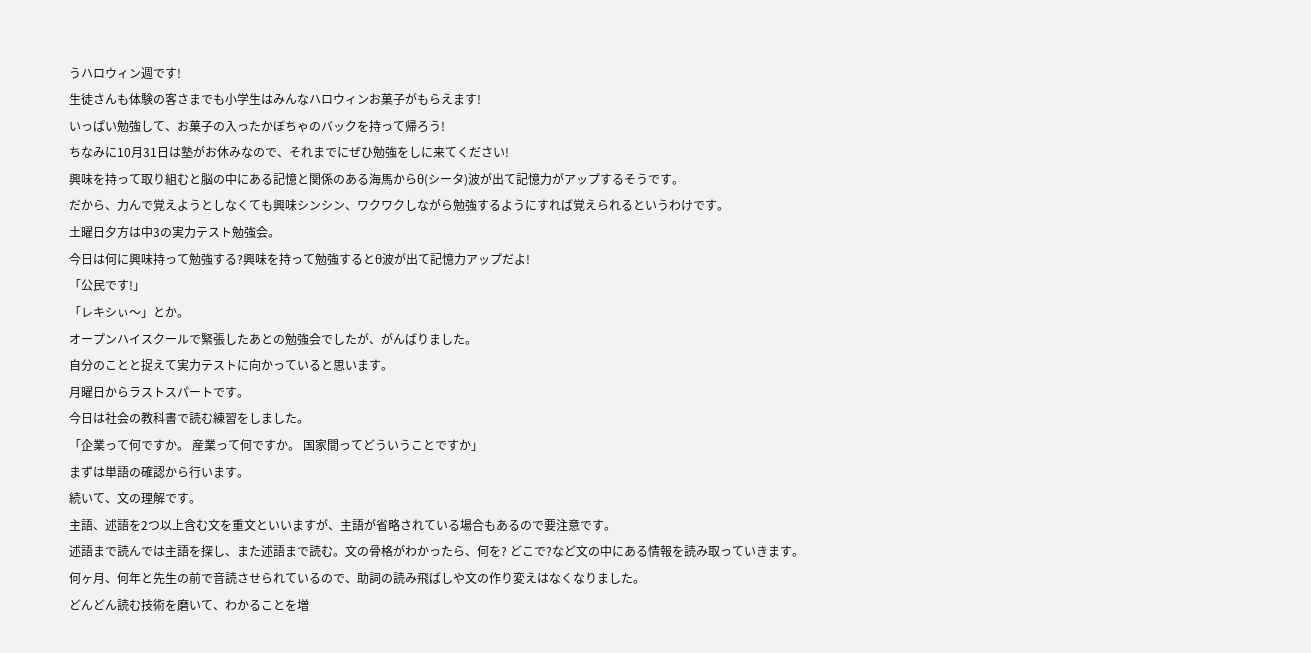うハロウィン週です!
生徒さんも体験の客さまでも小学生はみんなハロウィンお菓子がもらえます!
いっぱい勉強して、お菓子の入ったかぼちゃのバックを持って帰ろう!
ちなみに10月31日は塾がお休みなので、それまでにぜひ勉強をしに来てください!
興味を持って取り組むと脳の中にある記憶と関係のある海馬からθ(シータ)波が出て記憶力がアップするそうです。
だから、力んで覚えようとしなくても興味シンシン、ワクワクしながら勉強するようにすれば覚えられるというわけです。
土曜日夕方は中3の実力テスト勉強会。
今日は何に興味持って勉強する?興味を持って勉強するとθ波が出て記憶力アップだよ!
「公民です!」
「レキシぃ〜」とか。
オープンハイスクールで緊張したあとの勉強会でしたが、がんばりました。
自分のことと捉えて実力テストに向かっていると思います。
月曜日からラストスパートです。
今日は社会の教科書で読む練習をしました。
「企業って何ですか。 産業って何ですか。 国家間ってどういうことですか」
まずは単語の確認から行います。
続いて、文の理解です。
主語、述語を2つ以上含む文を重文といいますが、主語が省略されている場合もあるので要注意です。
述語まで読んでは主語を探し、また述語まで読む。文の骨格がわかったら、何を? どこで?など文の中にある情報を読み取っていきます。
何ヶ月、何年と先生の前で音読させられているので、助詞の読み飛ばしや文の作り変えはなくなりました。
どんどん読む技術を磨いて、わかることを増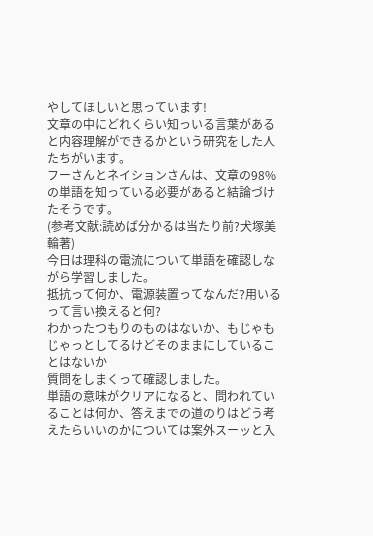やしてほしいと思っています!
文章の中にどれくらい知っいる言葉があると内容理解ができるかという研究をした人たちがいます。
フーさんとネイションさんは、文章の98%の単語を知っている必要があると結論づけたそうです。
(参考文献:読めば分かるは当たり前?犬塚美輪著)
今日は理科の電流について単語を確認しながら学習しました。
抵抗って何か、電源装置ってなんだ?用いるって言い換えると何?
わかったつもりのものはないか、もじゃもじゃっとしてるけどそのままにしていることはないか
質問をしまくって確認しました。
単語の意味がクリアになると、問われていることは何か、答えまでの道のりはどう考えたらいいのかについては案外スーッと入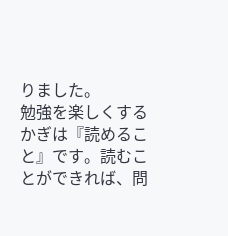りました。
勉強を楽しくするかぎは『読めること』です。読むことができれば、問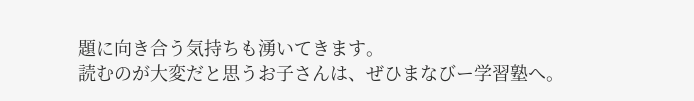題に向き合う気持ちも湧いてきます。
読むのが大変だと思うお子さんは、ぜひまなびー学習塾へ。